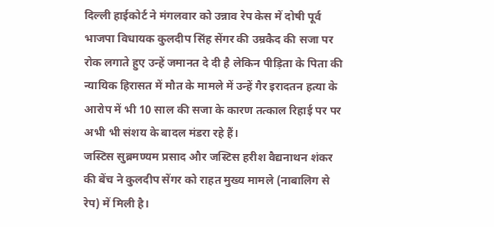दिल्ली हाईकोर्ट ने मंगलवार को उन्नाव रेप केस में दोषी पूर्व भाजपा विधायक कुलदीप सिंह सेंगर की उम्रकैद की सजा पर रोक लगाते हुए उन्हें जमानत दे दी है लेकिन पीड़िता के पिता की न्यायिक हिरासत में मौत के मामले में उन्हें गैर इरादतन हत्या के आरोप में भी 10 साल की सजा के कारण तत्काल रिहाई पर पर अभी भी संशय के बादल मंडरा रहे हैं।
जस्टिस सुब्रमण्यम प्रसाद और जस्टिस हरीश वैद्यनाथन शंकर की बेंच ने कुलदीप सेंगर को राहत मुख्य मामले (नाबालिग से रेप) में मिली है।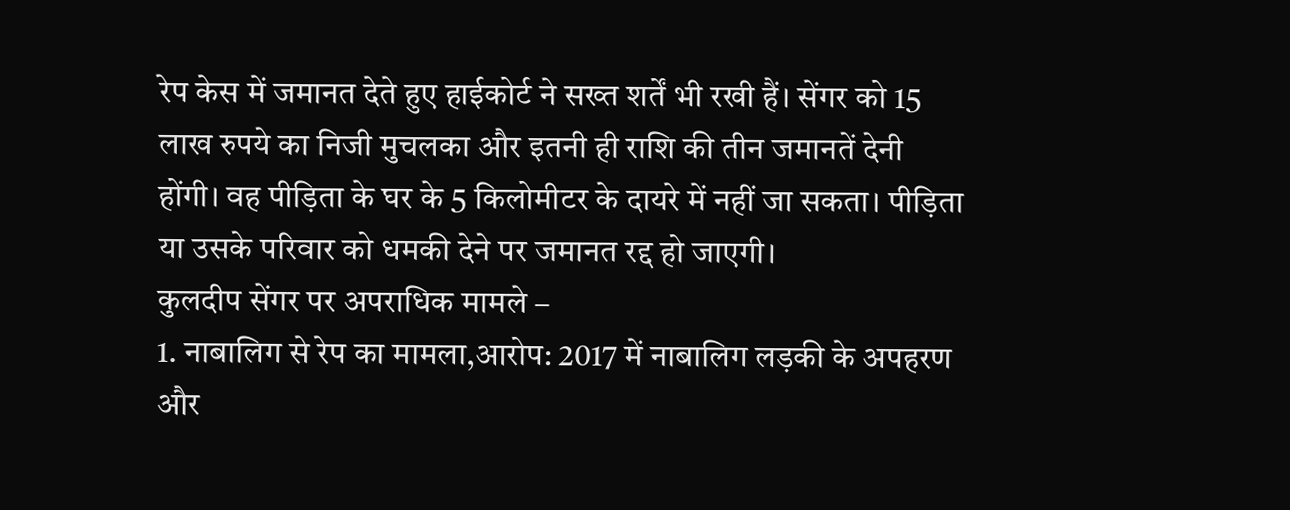रेप केस में जमानत देते हुए हाईकोर्ट ने सख्त शर्तें भी रखी हैं। सेंगर को 15 लाख रुपये का निजी मुचलका और इतनी ही राशि की तीन जमानतें देनी होंगी। वह पीड़िता के घर के 5 किलोमीटर के दायरे में नहीं जा सकता। पीड़िता या उसके परिवार को धमकी देने पर जमानत रद्द हो जाएगी।
कुलदीप सेंगर पर अपराधिक मामले –
1. नाबालिग से रेप का मामला,आरोप: 2017 में नाबालिग लड़की के अपहरण और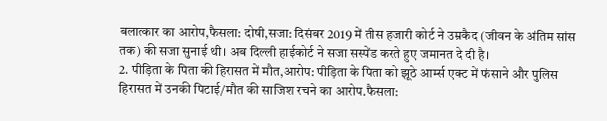बलात्कार का आरोप,फैसला: दोषी,सजा: दिसंबर 2019 में तीस हजारी कोर्ट ने उम्रकैद (जीवन के अंतिम सांस तक) की सजा सुनाई थी। अब दिल्ली हाईकोर्ट ने सजा सस्पेंड करते हुए जमानत दे दी है।
2. पीड़िता के पिता की हिरासत में मौत,आरोप: पीड़िता के पिता को झूठे आर्म्स एक्ट में फंसाने और पुलिस हिरासत में उनकी पिटाई/मौत की साजिश रचने का आरोप.फैसला: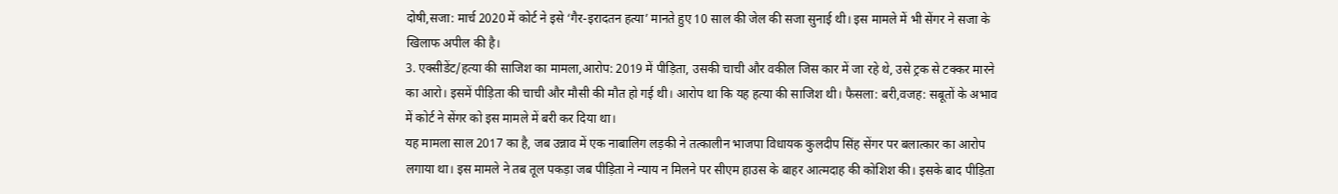दोषी,सजा: मार्च 2020 में कोर्ट ने इसे ‘गैर-इरादतन हत्या’ मानते हुए 10 साल की जेल की सजा सुनाई थी। इस मामले में भी सेंगर ने सजा के खिलाफ अपील की है।
3. एक्सीडेंट/हत्या की साजिश का मामला,आरोप: 2019 में पीड़िता, उसकी चाची और वकील जिस कार में जा रहे थे, उसे ट्रक से टक्कर मारने का आरो। इसमें पीड़िता की चाची और मौसी की मौत हो गई थी। आरोप था कि यह हत्या की साजिश थी। फैसला: बरी,वजह: सबूतों के अभाव में कोर्ट ने सेंगर को इस मामले में बरी कर दिया था।
यह मामला साल 2017 का है, जब उन्नाव में एक नाबालिग लड़की ने तत्कालीन भाजपा विधायक कुलदीप सिंह सेंगर पर बलात्कार का आरोप लगाया था। इस मामले ने तब तूल पकड़ा जब पीड़िता ने न्याय न मिलने पर सीएम हाउस के बाहर आत्मदाह की कोशिश की। इसके बाद पीड़िता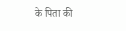के पिता की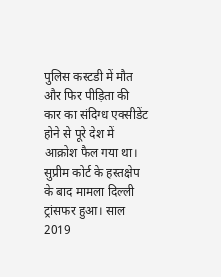पुलिस कस्टडी में मौत और फिर पीड़िता की कार का संदिग्ध एक्सीडेंट होने से पूरे देश में आक्रोश फैल गया था।
सुप्रीम कोर्ट के हस्तक्षेप के बाद मामला दिल्ली ट्रांसफर हुआ। साल 2019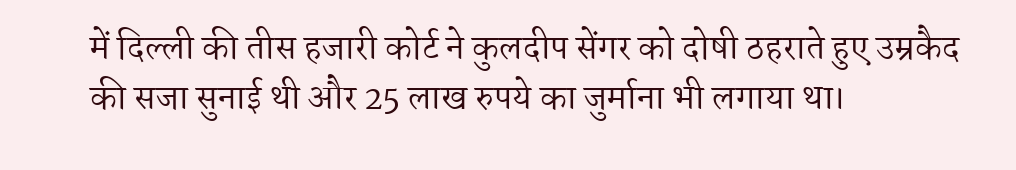में दिल्ली की तीस हजारी कोर्ट ने कुलदीप सेंगर को दोषी ठहराते हुए उम्रकैद की सजा सुनाई थी और 25 लाख रुपये का जुर्माना भी लगाया था।